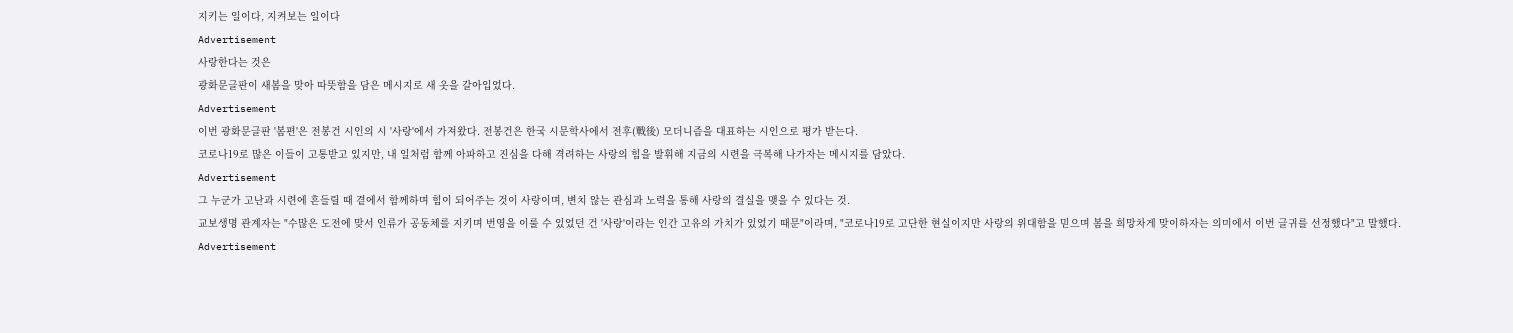지키는 일이다, 지켜보는 일이다
Advertisement
사랑한다는 것은
광화문글판이 새봄을 맞아 따뜻함을 담은 메시지로 새 옷을 갈아입었다.
Advertisement
이번 광화문글판 '봄편'은 전봉건 시인의 시 '사랑'에서 가져왔다. 전봉건은 한국 시문학사에서 전후(戰後) 모더니즘을 대표하는 시인으로 평가 받는다.
코로나19로 많은 이들이 고통받고 있지만, 내 일처럼 함께 아파하고 진심을 다해 격려하는 사랑의 힘을 발휘해 지금의 시련을 극복해 나가자는 메시지를 담았다.
Advertisement
그 누군가 고난과 시련에 흔들릴 때 곁에서 함께하며 힘이 되어주는 것이 사랑이며, 변치 않는 관심과 노력을 통해 사랑의 결실을 맺을 수 있다는 것.
교보생명 관계자는 "수많은 도전에 맞서 인류가 공동체를 지키며 번영을 이룰 수 있었던 건 '사랑'이라는 인간 고유의 가치가 있었기 때문"이라며, "코로나19로 고단한 현실이지만 사랑의 위대함을 믿으며 봄을 희망차게 맞이하자는 의미에서 이번 글귀를 선정했다"고 말했다.
Advertisement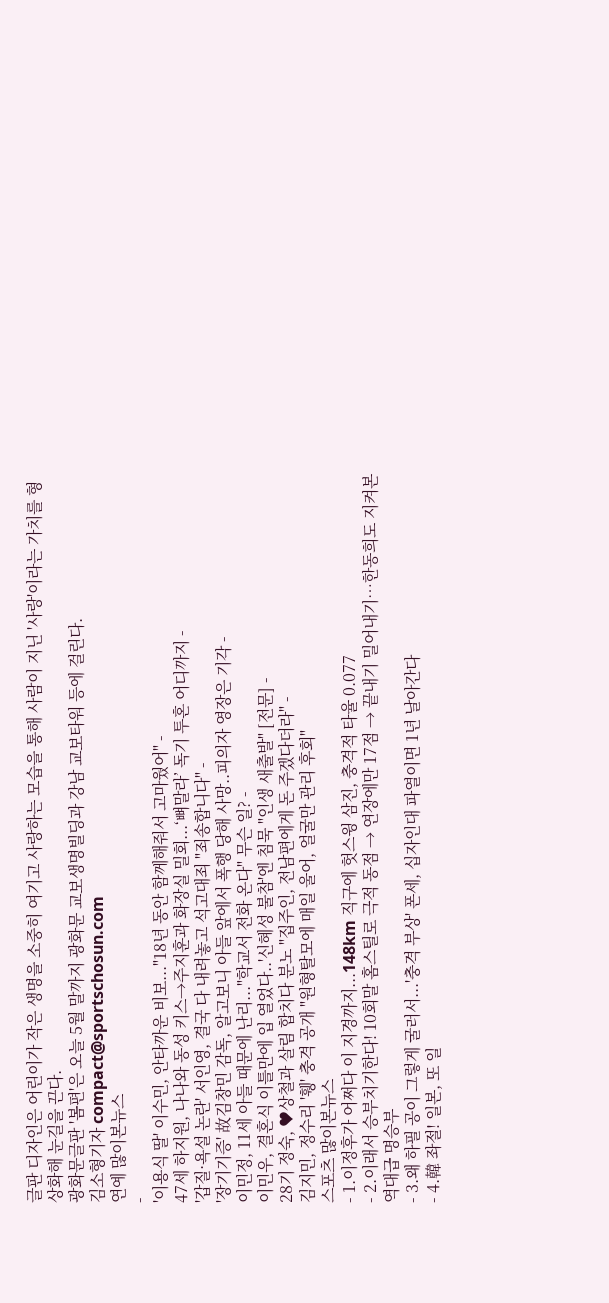글판 디자인은 어린이가 작은 생명을 소중히 여기고 사랑하는 모습을 통해 사람이 지닌 '사랑'이라는 가치를 형상화해 눈길을 끈다.
광화문글판 '봄편'은 오늘 5월 말까지 광화문 교보생명빌딩과 강남 교보타워 등에 걸린다.
김소형기자 compact@sportschosun.com
연예 많이본뉴스
-
'이용식 딸' 이수민, 안타까운 비보..."18년 동안 함께해줘서 고마웠어" -
47세 하지원, 나나와 동성 키스→주지훈과 화장실 밀회...‘뼈말라’ 독기 투혼 어디까지 -
'갑질·욕설 논란' 서인영, 결국 다 내려놓고 석고대죄 "죄송합니다" -
'장기기증' 故김창민 감독, 알고보니 아들 앞에서 폭행 당해 사망..피의자 영장은 기각 -
이민정, 11세 아들 때문에 난리..."학교서 전화 온다" 무슨 일? -
이민우, 결혼식 이틀만에 입 열었다..'신혜성 불참'엔 침묵 "인생 새출발" [전문] -
28기 정숙, ♥상철과 살림 합치다 분노 "집주인, 전남편에게 돈 주겠다더라" -
김지민, 정수리 '휑' 충격 공개 "원형탈모에 매일 울어, 얼굴만 관리 후회"
스포츠 많이본뉴스
- 1.이정후가 어쩌다 이 지경까지...148km 직구에 헛스윙 삼진, 충격적 타율 0.077
- 2.이래서 승부치기한다! 10회말 홈스틸로 극적 동점 → 연장에만 17점 → 끝내기 밀어내기…한동희도 지켜본 역대급 명승부
- 3.왜 하필 공이 그렇게 굴러서...'충격 부상' 폰세, 십자인대 파열이면 1년 날아간다
- 4.韓 좌절! 일본, 또 일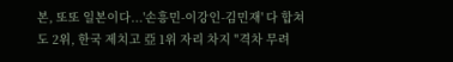본, 또또 일본이다...'손흥민-이강인-김민재' 다 합쳐도 2위, 한국 제치고 亞 1위 자리 차지 "격차 무려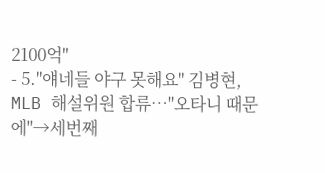2100억"
- 5."얘네들 야구 못해요" 김병현, MLB 해설위원 합류…"오타니 때문에"→세번째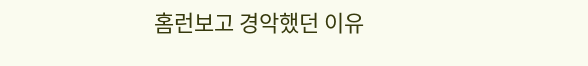홈런보고 경악했던 이유